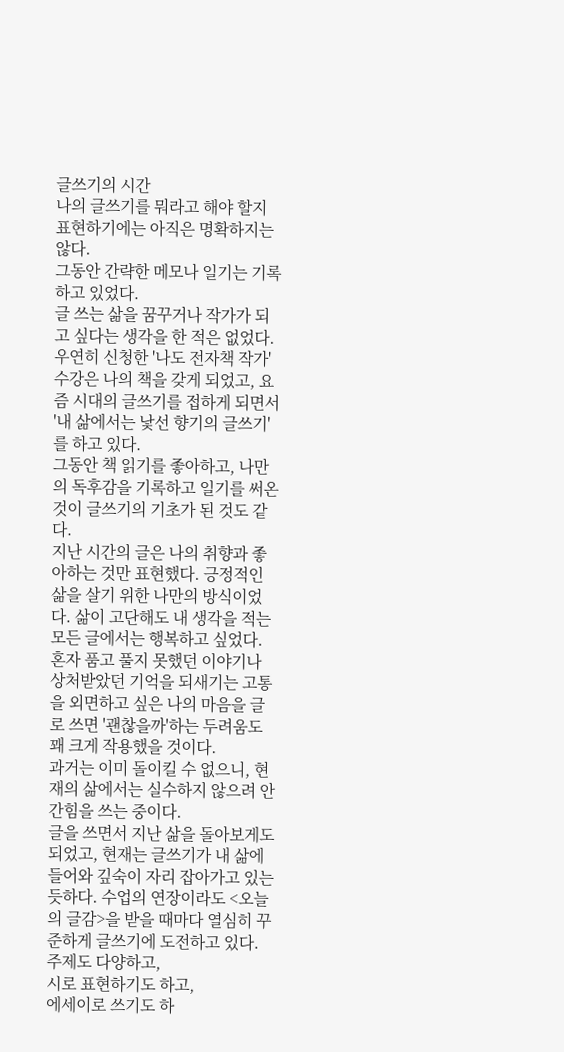글쓰기의 시간
나의 글쓰기를 뭐라고 해야 할지 표현하기에는 아직은 명확하지는 않다.
그동안 간략한 메모나 일기는 기록하고 있었다.
글 쓰는 삶을 꿈꾸거나 작가가 되고 싶다는 생각을 한 적은 없었다.
우연히 신청한 '나도 전자책 작가' 수강은 나의 책을 갖게 되었고, 요즘 시대의 글쓰기를 접하게 되면서 '내 삶에서는 낯선 향기의 글쓰기'를 하고 있다.
그동안 책 읽기를 좋아하고, 나만의 독후감을 기록하고 일기를 써온 것이 글쓰기의 기초가 된 것도 같다.
지난 시간의 글은 나의 취향과 좋아하는 것만 표현했다. 긍정적인 삶을 살기 위한 나만의 방식이었다. 삶이 고단해도 내 생각을 적는 모든 글에서는 행복하고 싶었다.
혼자 품고 풀지 못했던 이야기나 상처받았던 기억을 되새기는 고통을 외면하고 싶은 나의 마음을 글로 쓰면 '괜찮을까'하는 두려움도 꽤 크게 작용했을 것이다.
과거는 이미 돌이킬 수 없으니, 현재의 삶에서는 실수하지 않으려 안간힘을 쓰는 중이다.
글을 쓰면서 지난 삶을 돌아보게도 되었고, 현재는 글쓰기가 내 삶에 들어와 깊숙이 자리 잡아가고 있는 듯하다. 수업의 연장이라도 <오늘의 글감>을 받을 때마다 열심히 꾸준하게 글쓰기에 도전하고 있다.
주제도 다양하고,
시로 표현하기도 하고,
에세이로 쓰기도 하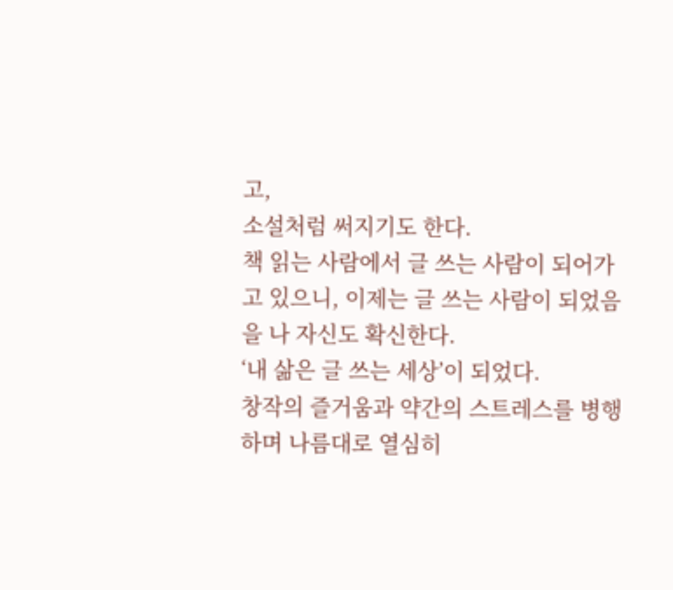고,
소설처럼 써지기도 한다.
책 읽는 사람에서 글 쓰는 사람이 되어가고 있으니, 이제는 글 쓰는 사람이 되었음을 나 자신도 확신한다.
‘내 삶은 글 쓰는 세상’이 되었다.
창작의 즐거움과 약간의 스트레스를 병행하며 나름대로 열심히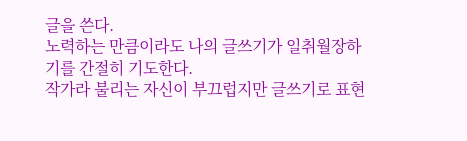글을 쓴다.
노력하는 만큼이라도 나의 글쓰기가 일취월장하기를 간절히 기도한다.
작가라 불리는 자신이 부끄럽지만 글쓰기로 표현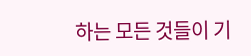하는 모든 것들이 기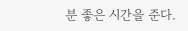분 좋은 시간을 준다.